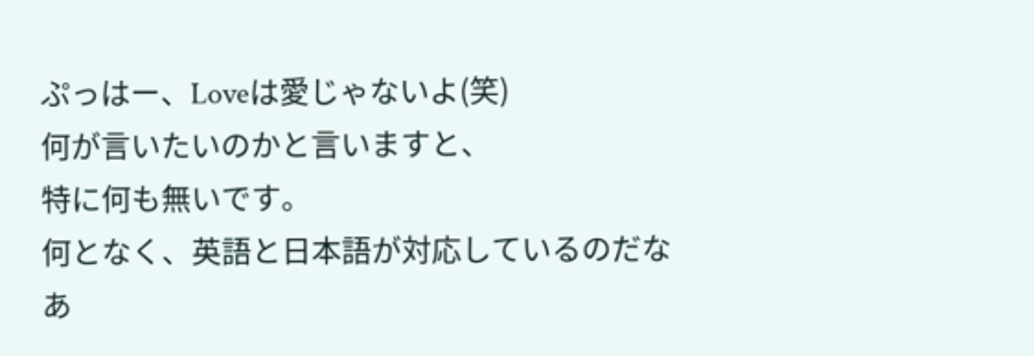ぷっはー、Loveは愛じゃないよ(笑)
何が言いたいのかと言いますと、
特に何も無いです。
何となく、英語と日本語が対応しているのだなあ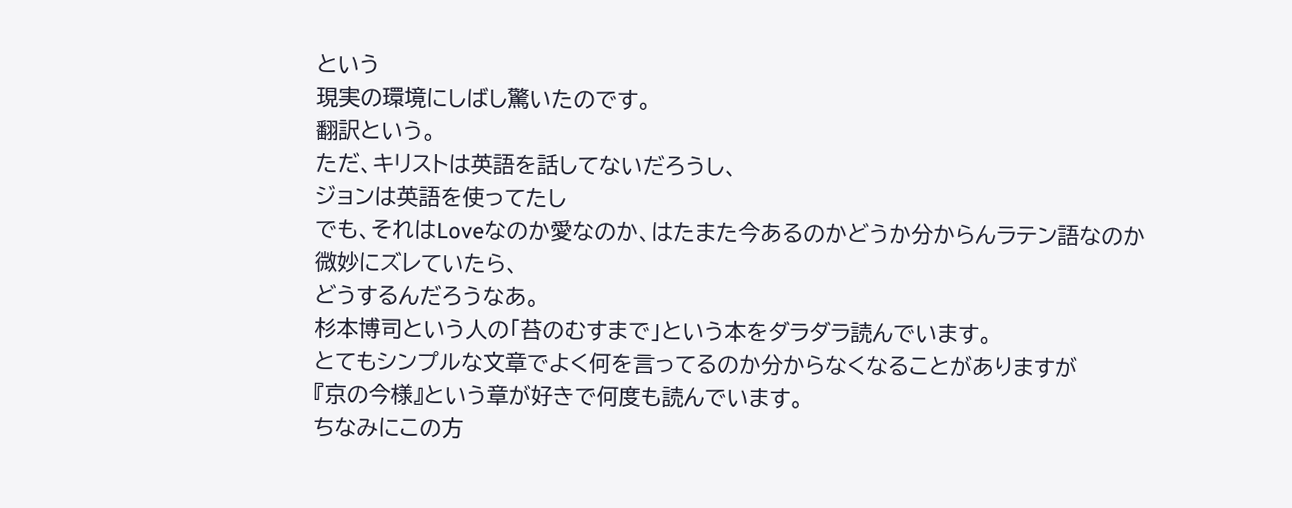という
現実の環境にしばし驚いたのです。
翻訳という。
ただ、キリストは英語を話してないだろうし、
ジョンは英語を使ってたし
でも、それはLoveなのか愛なのか、はたまた今あるのかどうか分からんラテン語なのか
微妙にズレていたら、
どうするんだろうなあ。
杉本博司という人の「苔のむすまで」という本をダラダラ読んでいます。
とてもシンプルな文章でよく何を言ってるのか分からなくなることがありますが
『京の今様』という章が好きで何度も読んでいます。
ちなみにこの方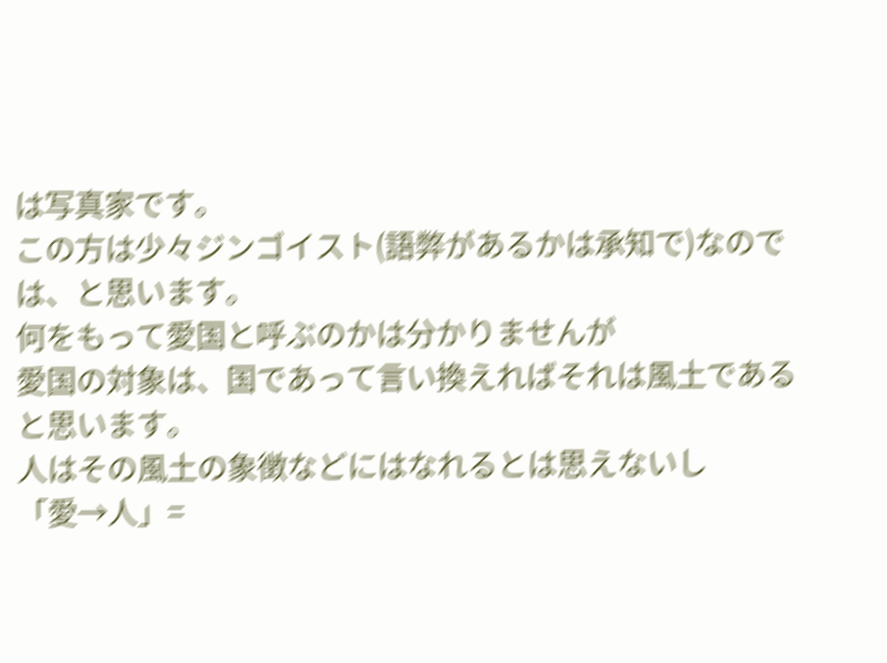は写真家です。
この方は少々ジンゴイスト(語弊があるかは承知で)なのでは、と思います。
何をもって愛国と呼ぶのかは分かりませんが
愛国の対象は、国であって言い換えればそれは風土であると思います。
人はその風土の象徴などにはなれるとは思えないし
「愛→人」=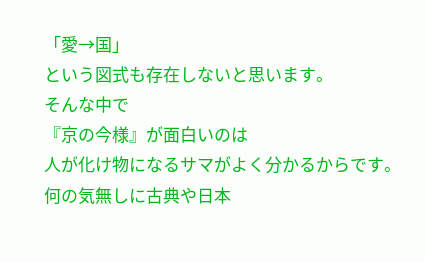「愛→国」
という図式も存在しないと思います。
そんな中で
『京の今様』が面白いのは
人が化け物になるサマがよく分かるからです。
何の気無しに古典や日本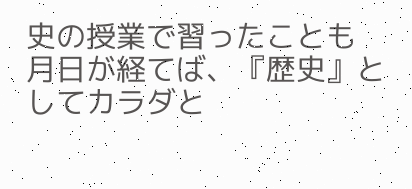史の授業で習ったことも
月日が経てば、『歴史』としてカラダと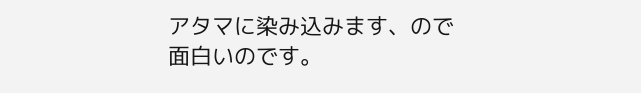アタマに染み込みます、ので
面白いのです。